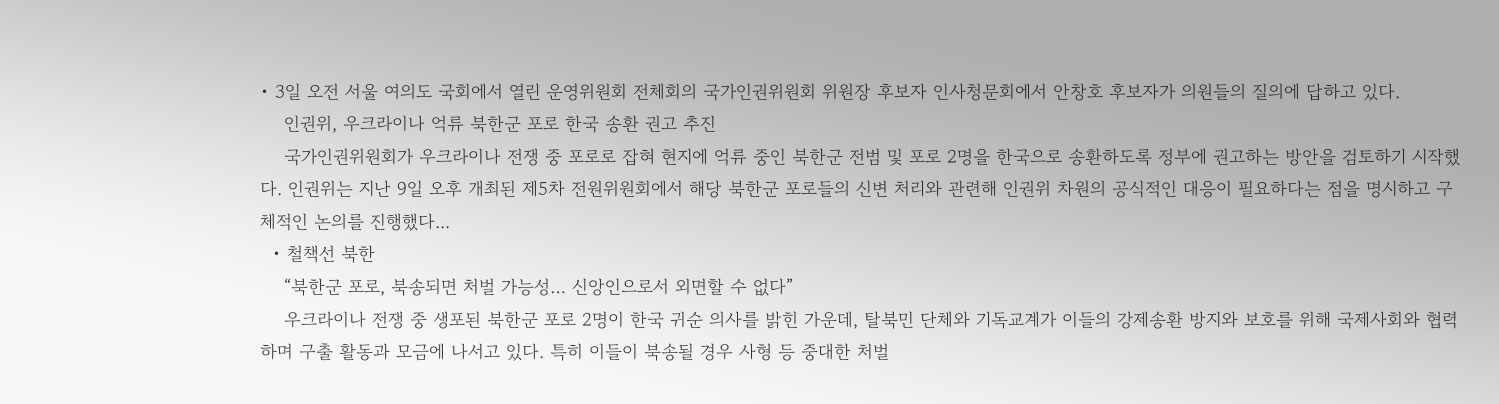• 3일 오전 서울 여의도 국회에서 열린 운영위원회 전체회의 국가인권위원회 위원장 후보자 인사청문회에서 안창호 후보자가 의원들의 질의에 답하고 있다.
    인권위, 우크라이나 억류 북한군 포로 한국 송환 권고 추진
    국가인권위원회가 우크라이나 전쟁 중 포로로 잡혀 현지에 억류 중인 북한군 전범 및 포로 2명을 한국으로 송환하도록 정부에 권고하는 방안을 검토하기 시작했다. 인권위는 지난 9일 오후 개최된 제5차 전원위원회에서 해당 북한군 포로들의 신변 처리와 관련해 인권위 차원의 공식적인 대응이 필요하다는 점을 명시하고 구체적인 논의를 진행했다...
  • 철책선 북한
    “북한군 포로, 북송되면 처벌 가능성… 신앙인으로서 외면할 수 없다”
    우크라이나 전쟁 중 생포된 북한군 포로 2명이 한국 귀순 의사를 밝힌 가운데, 탈북민 단체와 기독교계가 이들의 강제송환 방지와 보호를 위해 국제사회와 협력하며 구출 활동과 모금에 나서고 있다. 특히 이들이 북송될 경우 사형 등 중대한 처벌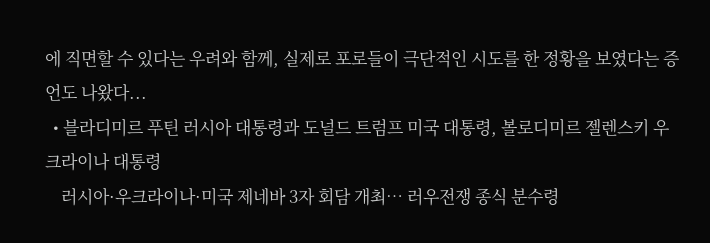에 직면할 수 있다는 우려와 함께, 실제로 포로들이 극단적인 시도를 한 정황을 보였다는 증언도 나왔다...
  • 블라디미르 푸틴 러시아 대통령과 도널드 트럼프 미국 대통령, 볼로디미르 젤렌스키 우크라이나 대통령
    러시아·우크라이나·미국 제네바 3자 회담 개최… 러우전쟁 종식 분수령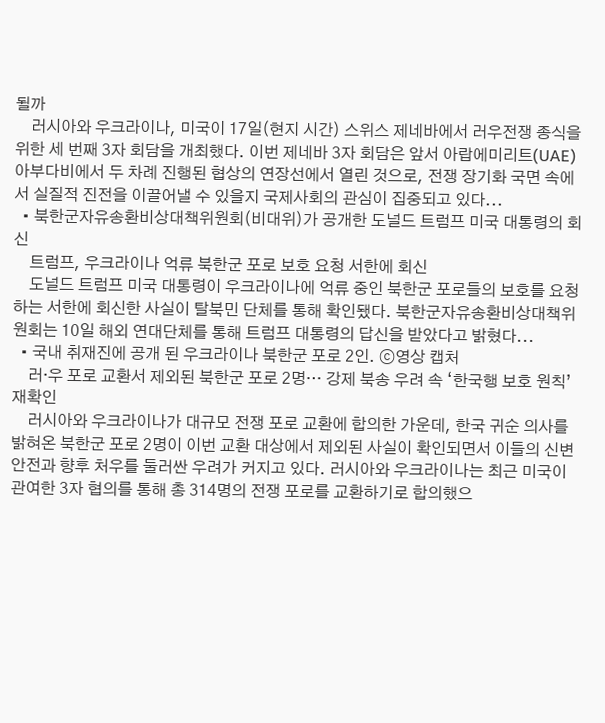될까
    러시아와 우크라이나, 미국이 17일(현지 시간) 스위스 제네바에서 러우전쟁 종식을 위한 세 번째 3자 회담을 개최했다. 이번 제네바 3자 회담은 앞서 아랍에미리트(UAE) 아부다비에서 두 차례 진행된 협상의 연장선에서 열린 것으로, 전쟁 장기화 국면 속에서 실질적 진전을 이끌어낼 수 있을지 국제사회의 관심이 집중되고 있다...
  • 북한군자유송환비상대책위원회(비대위)가 공개한 도널드 트럼프 미국 대통령의 회신
    트럼프, 우크라이나 억류 북한군 포로 보호 요청 서한에 회신
    도널드 트럼프 미국 대통령이 우크라이나에 억류 중인 북한군 포로들의 보호를 요청하는 서한에 회신한 사실이 탈북민 단체를 통해 확인됐다. 북한군자유송환비상대책위원회는 10일 해외 연대단체를 통해 트럼프 대통령의 답신을 받았다고 밝혔다...
  • 국내 취재진에 공개 된 우크라이나 북한군 포로 2인. ⓒ영상 캡처
    러·우 포로 교환서 제외된 북한군 포로 2명… 강제 북송 우려 속 ‘한국행 보호 원칙’ 재확인
    러시아와 우크라이나가 대규모 전쟁 포로 교환에 합의한 가운데, 한국 귀순 의사를 밝혀온 북한군 포로 2명이 이번 교환 대상에서 제외된 사실이 확인되면서 이들의 신변 안전과 향후 처우를 둘러싼 우려가 커지고 있다. 러시아와 우크라이나는 최근 미국이 관여한 3자 협의를 통해 총 314명의 전쟁 포로를 교환하기로 합의했으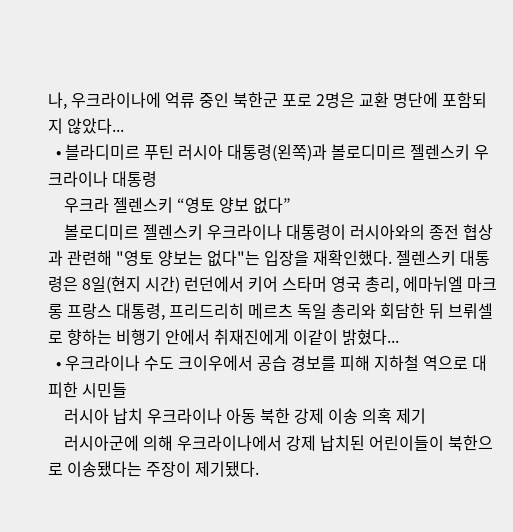나, 우크라이나에 억류 중인 북한군 포로 2명은 교환 명단에 포함되지 않았다...
  • 블라디미르 푸틴 러시아 대통령(왼쪽)과 볼로디미르 젤렌스키 우크라이나 대통령
    우크라 젤렌스키 “영토 양보 없다”
    볼로디미르 젤렌스키 우크라이나 대통령이 러시아와의 종전 협상과 관련해 "영토 양보는 없다"는 입장을 재확인했다. 젤렌스키 대통령은 8일(현지 시간) 런던에서 키어 스타머 영국 총리, 에마뉘엘 마크롱 프랑스 대통령, 프리드리히 메르츠 독일 총리와 회담한 뒤 브뤼셀로 향하는 비행기 안에서 취재진에게 이같이 밝혔다...
  • 우크라이나 수도 크이우에서 공습 경보를 피해 지하철 역으로 대피한 시민들
    러시아 납치 우크라이나 아동 북한 강제 이송 의혹 제기
    러시아군에 의해 우크라이나에서 강제 납치된 어린이들이 북한으로 이송됐다는 주장이 제기됐다.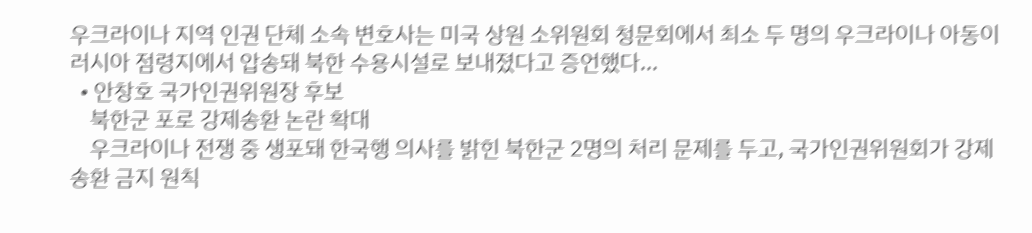우크라이나 지역 인권 단체 소속 변호사는 미국 상원 소위원회 청문회에서 최소 두 명의 우크라이나 아동이 러시아 점령지에서 압송돼 북한 수용시설로 보내졌다고 증언했다...
  • 안창호 국가인권위원장 후보
    북한군 포로 강제송환 논란 확대
    우크라이나 전쟁 중 생포돼 한국행 의사를 밝힌 북한군 2명의 처리 문제를 두고, 국가인권위원회가 강제송환 금지 원칙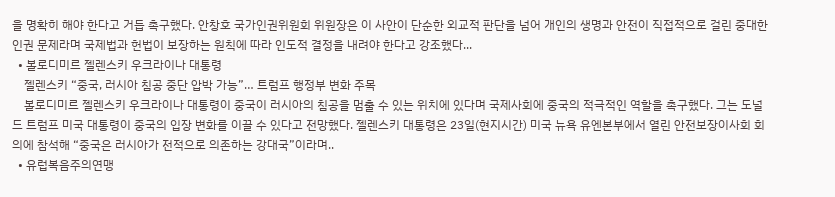을 명확히 해야 한다고 거듭 촉구했다. 안창호 국가인권위원회 위원장은 이 사안이 단순한 외교적 판단을 넘어 개인의 생명과 안전이 직접적으로 걸린 중대한 인권 문제라며 국제법과 헌법이 보장하는 원칙에 따라 인도적 결정을 내려야 한다고 강조했다...
  • 볼로디미르 젤렌스키 우크라이나 대통령
    젤렌스키 “중국, 러시아 침공 중단 압박 가능”… 트럼프 행정부 변화 주목
    볼로디미르 젤렌스키 우크라이나 대통령이 중국이 러시아의 침공을 멈출 수 있는 위치에 있다며 국제사회에 중국의 적극적인 역할을 촉구했다. 그는 도널드 트럼프 미국 대통령이 중국의 입장 변화를 이끌 수 있다고 전망했다. 젤렌스키 대통령은 23일(현지시간) 미국 뉴욕 유엔본부에서 열린 안전보장이사회 회의에 참석해 “중국은 러시아가 전적으로 의존하는 강대국”이라며..
  • 유럽복음주의연맹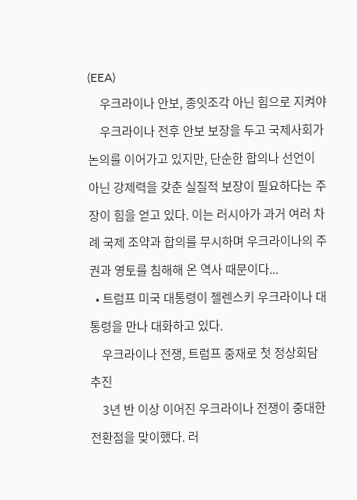(EEA)
    우크라이나 안보, 종잇조각 아닌 힘으로 지켜야
    우크라이나 전후 안보 보장을 두고 국제사회가 논의를 이어가고 있지만, 단순한 합의나 선언이 아닌 강제력을 갖춘 실질적 보장이 필요하다는 주장이 힘을 얻고 있다. 이는 러시아가 과거 여러 차례 국제 조약과 합의를 무시하며 우크라이나의 주권과 영토를 침해해 온 역사 때문이다...
  • 트럼프 미국 대통령이 젤렌스키 우크라이나 대통령을 만나 대화하고 있다.
    우크라이나 전쟁, 트럼프 중재로 첫 정상회담 추진
    3년 반 이상 이어진 우크라이나 전쟁이 중대한 전환점을 맞이했다. 러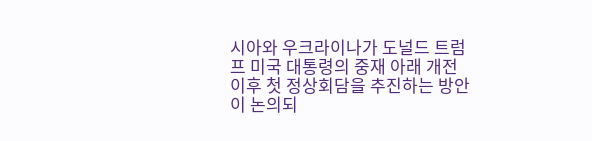시아와 우크라이나가 도널드 트럼프 미국 대통령의 중재 아래 개전 이후 첫 정상회담을 추진하는 방안이 논의되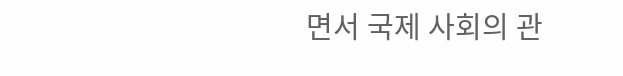면서 국제 사회의 관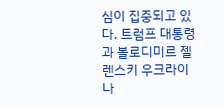심이 집중되고 있다. 트럼프 대통령과 볼로디미르 젤렌스키 우크라이나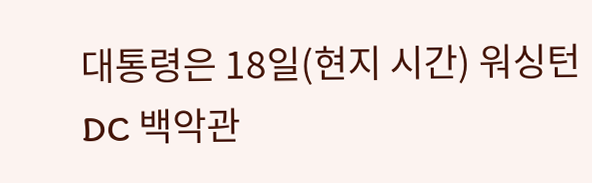대통령은 18일(현지 시간) 워싱턴DC 백악관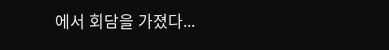에서 회담을 가졌다...